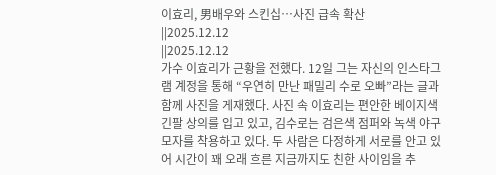이효리, 男배우와 스킨십…사진 급속 확산
||2025.12.12
||2025.12.12
가수 이효리가 근황을 전했다. 12일 그는 자신의 인스타그램 계정을 통해 “우연히 만난 패밀리 수로 오빠”라는 글과 함께 사진을 게재했다. 사진 속 이효리는 편안한 베이지색 긴팔 상의를 입고 있고, 김수로는 검은색 점퍼와 녹색 야구 모자를 착용하고 있다. 두 사람은 다정하게 서로를 안고 있어 시간이 꽤 오래 흐른 지금까지도 친한 사이임을 추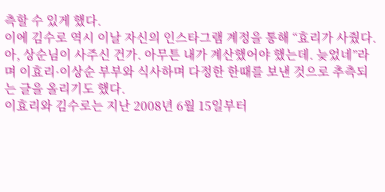측할 수 있게 했다.
이에 김수로 역시 이날 자신의 인스타그램 계정을 통해 “효리가 사줬다. 아, 상순님이 사주신 건가. 아무튼 내가 계산했어야 했는데. 늦었네”라며 이효리·이상순 부부와 식사하며 다정한 한때를 보낸 것으로 추측되는 글을 올리기도 했다.
이효리와 김수로는 지난 2008년 6월 15일부터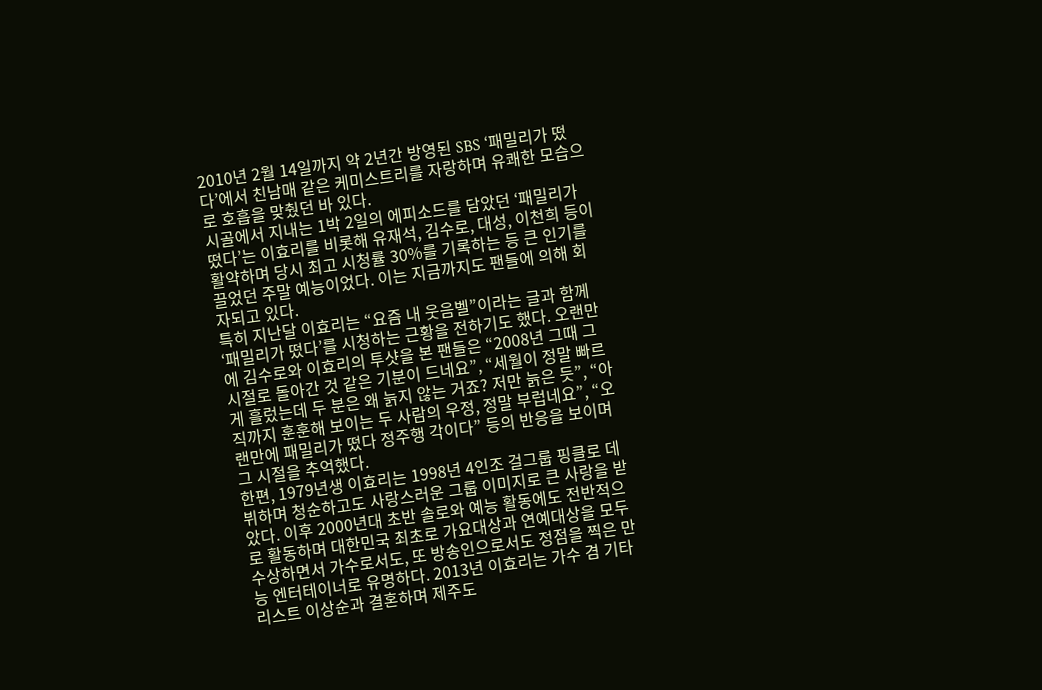2010년 2월 14일까지 약 2년간 방영된 SBS ‘패밀리가 떴다’에서 친남매 같은 케미스트리를 자랑하며 유쾌한 모습으로 호흡을 맞췄던 바 있다.
시골에서 지내는 1박 2일의 에피소드를 담았던 ‘패밀리가 떴다’는 이효리를 비롯해 유재석, 김수로, 대성, 이천희 등이 활약하며 당시 최고 시청률 30%를 기록하는 등 큰 인기를 끌었던 주말 예능이었다. 이는 지금까지도 팬들에 의해 회자되고 있다.
특히 지난달 이효리는 “요즘 내 웃음벨”이라는 글과 함께 ‘패밀리가 떴다’를 시청하는 근황을 전하기도 했다. 오랜만에 김수로와 이효리의 투샷을 본 팬들은 “2008년 그때 그 시절로 돌아간 것 같은 기분이 드네요”, “세월이 정말 빠르게 흘렀는데 두 분은 왜 늙지 않는 거죠? 저만 늙은 듯”, “아직까지 훈훈해 보이는 두 사람의 우정, 정말 부럽네요”, “오랜만에 패밀리가 떴다 정주행 각이다” 등의 반응을 보이며 그 시절을 추억했다.
한편, 1979년생 이효리는 1998년 4인조 걸그룹 핑클로 데뷔하며 청순하고도 사랑스러운 그룹 이미지로 큰 사랑을 받았다. 이후 2000년대 초반 솔로와 예능 활동에도 전반적으로 활동하며 대한민국 최초로 가요대상과 연예대상을 모두 수상하면서 가수로서도, 또 방송인으로서도 정점을 찍은 만능 엔터테이너로 유명하다. 2013년 이효리는 가수 겸 기타리스트 이상순과 결혼하며 제주도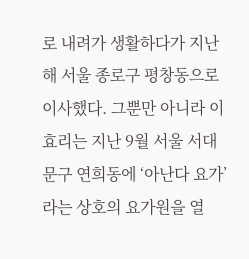로 내려가 생활하다가 지난해 서울 종로구 평창동으로 이사했다. 그뿐만 아니라 이효리는 지난 9월 서울 서대문구 연희동에 ‘아난다 요가’라는 상호의 요가원을 열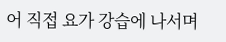어 직접 요가 강습에 나서며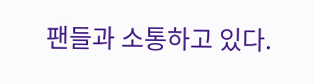팬들과 소통하고 있다.